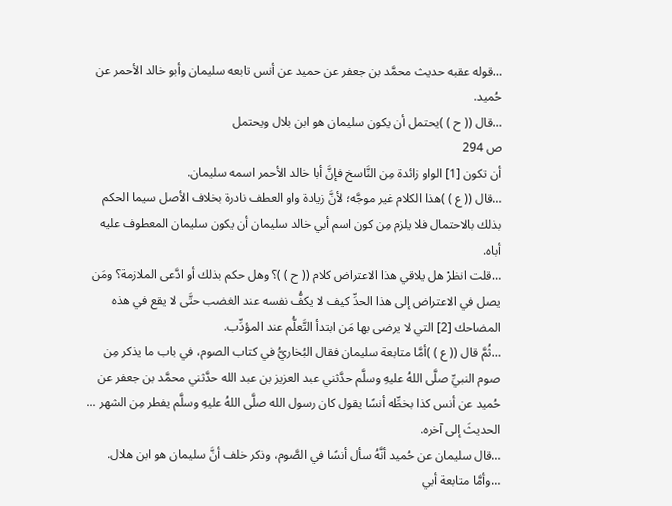…قوله عقبه حديث محمَّد بن جعفر عن حميد عن أنس تابعه سليمان وأبو خالد الأحمر عن حُميد.
…قال (( ح ) )يحتمل أن يكون سليمان هو ابن بلال ويحتمل
ص 294
أن تكون [1] الواو زائدة مِن النَّاسخ فإنَّ أبا خالد الأحمر اسمه سليمان.
…قال (( ع ) )هذا الكلام غير موجَّه؛ لأنَّ زيادة واو العطف نادرة بخلاف الأصل سيما الحكم بذلك بالاحتمال فلا يلزم مِن كون اسم أبي خالد سليمان أن يكون سليمان المعطوف عليه أباه.
…قلت انظرْ هل يلاقي هذا الاعتراض كلام (( ح ) )؟ وهل حكم بذلك أو ادَّعى الملازمة؟ ومَن يصل في الاعتراض إلى هذا الحدِّ كيف لا يكفُّ نفسه عند الغضب حتَّى لا يقع في هذه المضاحك [2] التي لا يرضى بها مَن ابتدأ التَّعلُّم عند المؤدِّب.
…ثُمَّ قال (( ع ) )أمَّا متابعة سليمان فقال البُخاريُّ في كتاب الصوم، في باب ما يذكر مِن صوم النبيِّ صلَّى اللهُ عليهِ وسلَّم حدَّثني عبد العزيز بن عبد الله حدَّثني محمَّد بن جعفر عن حُميد عن أنس كذا بخطِّه أنسًا يقول كان رسول الله صلَّى اللهُ عليهِ وسلَّم يفطر مِن الشهر ... الحديثَ إلى آخره.
…قال سليمان عن حُميد أنَّهُ سأل أنسًا في الصَّوم، وذكر خلف أنَّ سليمان هو ابن هلال.
…وأمَّا متابعة أبي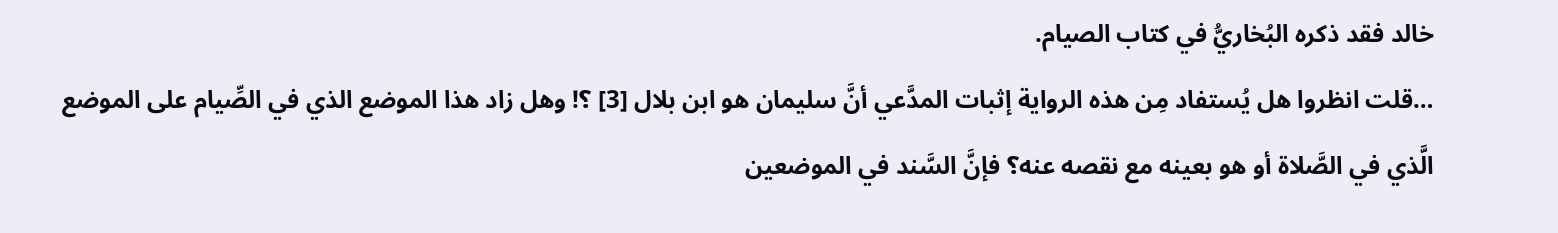خالد فقد ذكره البُخاريُّ في كتاب الصيام.
…قلت انظروا هل يُستفاد مِن هذه الرواية إثبات المدَّعي أنَّ سليمان هو ابن بلال [3] ؟! وهل زاد هذا الموضع الذي في الصِّيام على الموضع الَّذي في الصَّلاة أو هو بعينه مع نقصه عنه؟ فإنَّ السَّند في الموضعين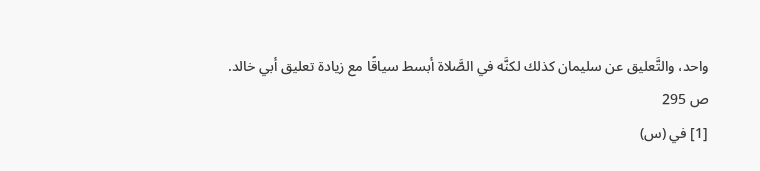واحد، والتَّعليق عن سليمان كذلك لكنَّه في الصَّلاة أبسط سياقًا مع زيادة تعليق أبي خالد.
ص 295
[1] في (س)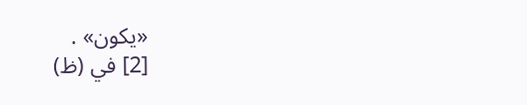«يكون» .
[2] في (ظ)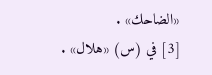«الضاحك» .
[3] في (س) «هلال» .